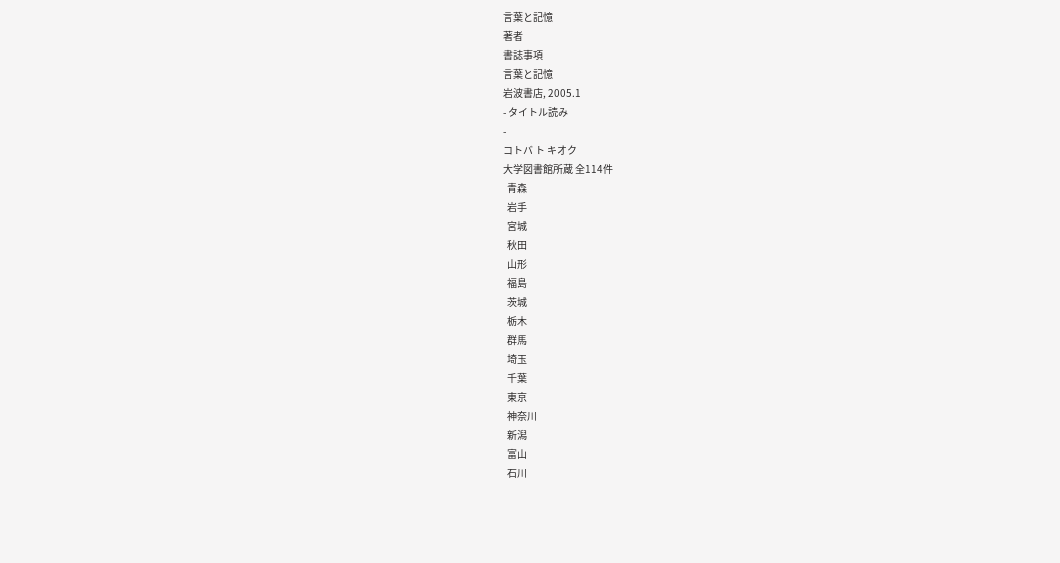言葉と記憶
著者
書誌事項
言葉と記憶
岩波書店, 2005.1
- タイトル読み
-
コトバ ト キオク
大学図書館所蔵 全114件
  青森
  岩手
  宮城
  秋田
  山形
  福島
  茨城
  栃木
  群馬
  埼玉
  千葉
  東京
  神奈川
  新潟
  富山
  石川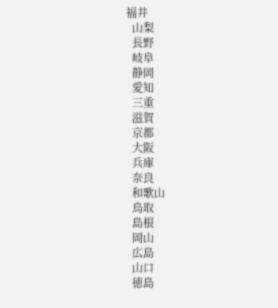福井
  山梨
  長野
  岐阜
  静岡
  愛知
  三重
  滋賀
  京都
  大阪
  兵庫
  奈良
  和歌山
  鳥取
  島根
  岡山
  広島
  山口
  徳島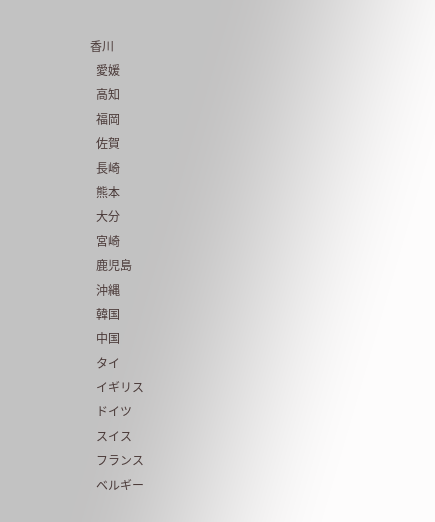香川
  愛媛
  高知
  福岡
  佐賀
  長崎
  熊本
  大分
  宮崎
  鹿児島
  沖縄
  韓国
  中国
  タイ
  イギリス
  ドイツ
  スイス
  フランス
  ベルギー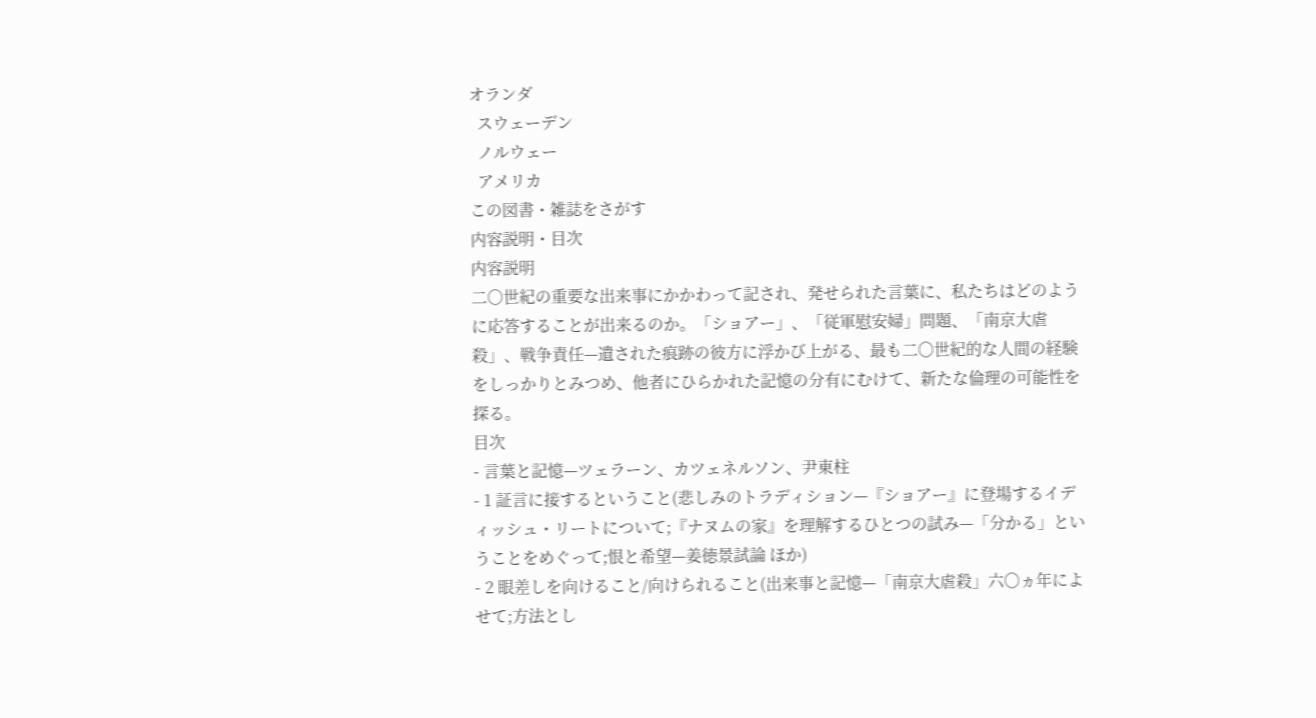オランダ
  スウェーデン
  ノルウェー
  アメリカ
この図書・雑誌をさがす
内容説明・目次
内容説明
二〇世紀の重要な出来事にかかわって記され、発せられた言葉に、私たちはどのように応答することが出来るのか。「ショアー」、「従軍慰安婦」問題、「南京大虐殺」、戦争責任—遺された痕跡の彼方に浮かび上がる、最も二〇世紀的な人間の経験をしっかりとみつめ、他者にひらかれた記憶の分有にむけて、新たな倫理の可能性を探る。
目次
- 言葉と記憶—ツェラーン、カツェネルソン、尹東柱
- 1 証言に接するということ(悲しみのトラディション—『ショアー』に登場するイディッシュ・リートについて;『ナヌムの家』を理解するひとつの試み—「分かる」ということをめぐって;恨と希望—姜徳景試論 ほか)
- 2 眼差しを向けること/向けられること(出来事と記憶—「南京大虐殺」六〇ヵ年によせて;方法とし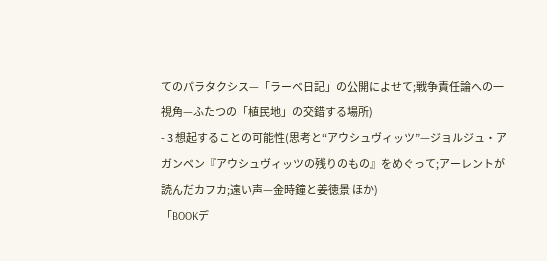てのパラタクシス—「ラーベ日記」の公開によせて;戦争責任論への一視角—ふたつの「植民地」の交錯する場所)
- 3 想起することの可能性(思考と“アウシュヴィッツ”—ジョルジュ・アガンベン『アウシュヴィッツの残りのもの』をめぐって;アーレントが読んだカフカ;遠い声—金時鐘と姜徳景 ほか)
「BOOKデ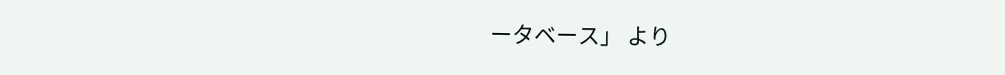ータベース」 より